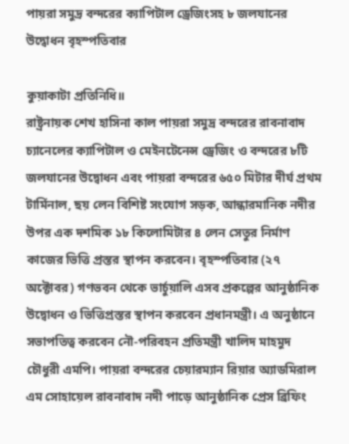পায়রা সমুদ্র বন্দরের ক্যাপিটাল ড্রেজিংসহ ৮ জলযানের উদ্বোধন বৃহস্পতিবার

কুয়াকাটা প্রতিনিধি॥
রাষ্ট্রনায়ক শেখ হাসিনা কাল পায়রা সমুদ্র বন্দরের রাবনাবাদ চ্যানেলের ক্যাপিটাল ও মেইনটেনেন্স ড্রেজিং ও বন্দরের ৮টি জলযানের উদ্বোধন এবং পায়রা বন্দরের ৬৫০ মিটার দীর্ঘ প্রথম টার্মিনাল, ছয় লেন বিশিষ্ট সংযোগ সড়ক, আন্ধারমানিক নদীর উপর এক দশমিক ১৮ কিলোমিটার ৪ লেন সেতুর নির্মাণ কাজের ভিত্তি প্রস্তর স্থাপন করবেন। বৃহস্পতিবার (২৭ অক্টোবর) গণভবন থেকে ভার্চুয়ালি এসব প্রকল্পের আনুষ্ঠানিক উদ্বোধন ও ভিত্তিপ্রস্তর স্থাপন করবেন প্রধানমন্ত্রী। এ অনুষ্ঠানে সভাপতিত্ব করবেন নৌ-পরিবহন প্রতিমন্ত্রী খালিদ মাহমুদ চৌধুরী এমপি। পায়রা বন্দরের চেয়ারম্যান রিয়ার অ্যাডমিরাল এম সোহায়েল রাবনাবাদ নদী পাড়ে আনুষ্ঠানিক প্রেস ব্রিফিং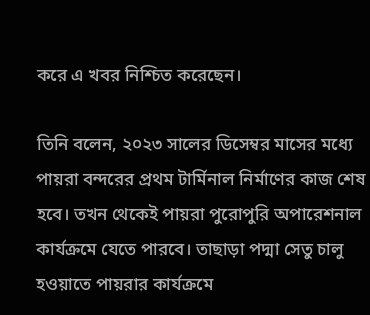করে এ খবর নিশ্চিত করেছেন।

তিনি বলেন, ২০২৩ সালের ডিসেম্বর মাসের মধ্যে পায়রা বন্দরের প্রথম টার্মিনাল নির্মাণের কাজ শেষ হবে। তখন থেকেই পায়রা পুরোপুরি অপারেশনাল কার্যক্রমে যেতে পারবে। তাছাড়া পদ্মা সেতু চালু হওয়াতে পায়রার কার্যক্রমে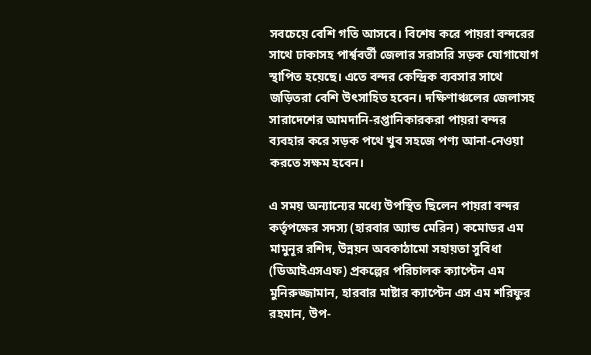সবচেয়ে বেশি গতি আসবে। বিশেষ করে পায়রা বন্দরের সাথে ঢাকাসহ পার্শ্ববর্তী জেলার সরাসরি সড়ক যোগাযোগ স্থাপিত হয়েছে। এতে বন্দর কেন্দ্রিক ব্যবসার সাথে জড়িতরা বেশি উৎসাহিত হবেন। দক্ষিণাঞ্চলের জেলাসহ সারাদেশের আমদানি-রপ্তানিকারকরা পায়রা বন্দর ব্যবহার করে সড়ক পথে খুব সহজে পণ্য আনা-নেওয়া করতে সক্ষম হবেন।

এ সময় অন্যান্যের মধ্যে উপস্থিত ছিলেন পায়রা বন্দর কর্তৃপক্ষের সদস্য (হারবার অ্যান্ড মেরিন) কমোডর এম মামুনূর রশিদ, উন্নয়ন অবকাঠামো সহায়তা সুবিধা (ডিআইএসএফ) প্রকল্পের পরিচালক ক্যাপ্টেন এম মুনিরুজ্জামান, হারবার মাষ্টার ক্যাপ্টেন এস এম শরিফুর রহমান, উপ-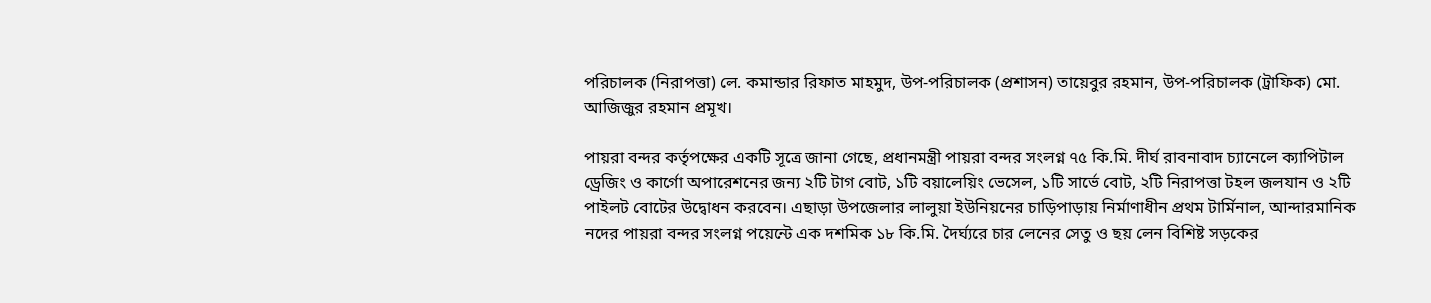পরিচালক (নিরাপত্তা) লে. কমান্ডার রিফাত মাহমুদ, উপ-পরিচালক (প্রশাসন) তায়েবুর রহমান, উপ-পরিচালক (ট্রাফিক) মো. আজিজুর রহমান প্রমূখ।

পায়রা বন্দর কর্তৃপক্ষের একটি সূত্রে জানা গেছে, প্রধানমন্ত্রী পায়রা বন্দর সংলগ্ন ৭৫ কি.মি. দীর্ঘ রাবনাবাদ চ্যানেলে ক্যাপিটাল ড্রেজিং ও কার্গো অপারেশনের জন্য ২টি টাগ বোট, ১টি বয়ালেয়িং ভেসেল, ১টি সার্ভে বোট, ২টি নিরাপত্তা টহল জলযান ও ২টি পাইলট বোটের উদ্বোধন করবেন। এছাড়া উপজেলার লালুয়া ইউনিয়নের চাড়িপাড়ায় নির্মাণাধীন প্রথম টার্মিনাল, আন্দারমানিক নদের পায়রা বন্দর সংলগ্ন পয়েন্টে এক দশমিক ১৮ কি.মি. দৈর্ঘ্যরে চার লেনের সেতু ও ছয় লেন বিশিষ্ট সড়কের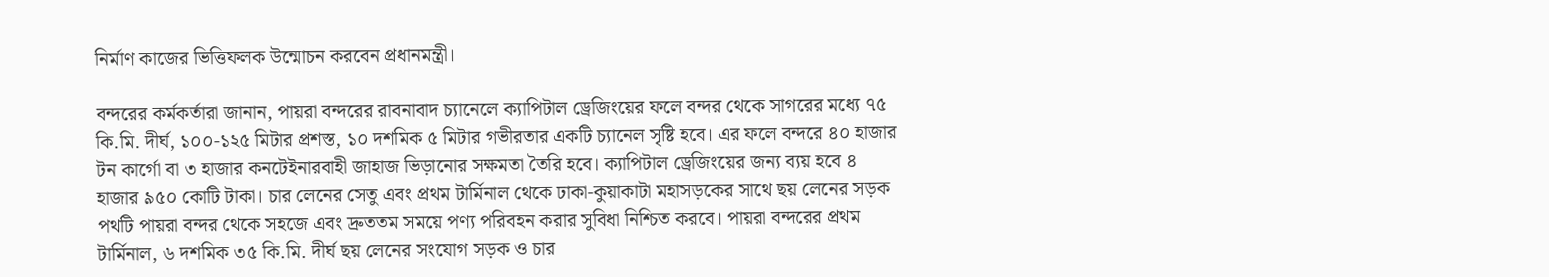নির্মাণ কাজের ভিত্তিফলক উন্মোচন করবেন প্রধানমন্ত্রী।

বন্দরের কর্মকর্তারা জানান, পায়রা বন্দরের রাবনাবাদ চ্যানেলে ক্যাপিটাল ড্রেজিংয়ের ফলে বন্দর থেকে সাগরের মধ্যে ৭৫ কি.মি. দীর্ঘ, ১০০-১২৫ মিটার প্রশস্ত, ১০ দশমিক ৫ মিটার গভীরতার একটি চ্যানেল সৃষ্টি হবে। এর ফলে বন্দরে ৪০ হাজার টন কার্গো বা ৩ হাজার কনটেইনারবাহী জাহাজ ভিড়ানোর সক্ষমতা তৈরি হবে। ক্যাপিটাল ড্রেজিংয়ের জন্য ব্যয় হবে ৪ হাজার ৯৫০ কোটি টাকা। চার লেনের সেতু এবং প্রথম টার্মিনাল থেকে ঢাকা-কুয়াকাটা মহাসড়কের সাথে ছয় লেনের সড়ক পথটি পায়রা বন্দর থেকে সহজে এবং দ্রুততম সময়ে পণ্য পরিবহন করার সুবিধা নিশ্চিত করবে। পায়রা বন্দরের প্রথম টার্মিনাল, ৬ দশমিক ৩৫ কি.মি. দীর্ঘ ছয় লেনের সংযোগ সড়ক ও চার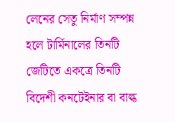লেনের সেতু নির্মাণ সম্পন্ন হলে টার্মিনালের তিনটি জেটিতে একত্রে তিনটি বিদেশী কনটেইনার বা বাল্ক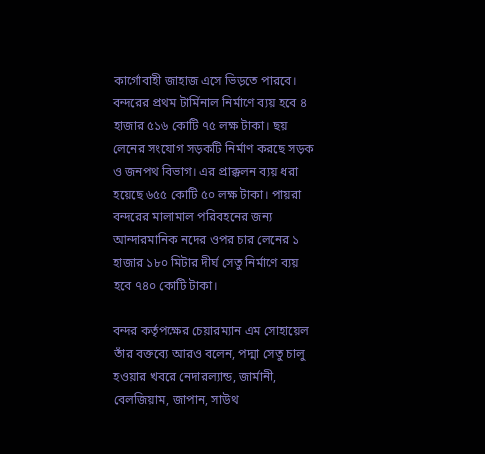কার্গোবাহী জাহাজ এসে ভিড়তে পারবে। বন্দরের প্রথম টার্মিনাল নির্মাণে ব্যয় হবে ৪ হাজার ৫১৬ কোটি ৭৫ লক্ষ টাকা। ছয় লেনের সংযোগ সড়কটি নির্মাণ করছে সড়ক ও জনপথ বিভাগ। এর প্রাক্কলন ব্যয় ধরা হয়েছে ৬৫৫ কোটি ৫০ লক্ষ টাকা। পায়রা বন্দরের মালামাল পরিবহনের জন্য আন্দারমানিক নদের ওপর চার লেনের ১ হাজার ১৮০ মিটার দীর্ঘ সেতু নির্মাণে ব্যয় হবে ৭৪০ কোটি টাকা।

বন্দর কর্তৃপক্ষের চেয়ারম্যান এম সোহায়েল তাঁর বক্তব্যে আরও বলেন, পদ্মা সেতু চালু হওয়ার খবরে নেদারল্যান্ড, জার্মানী, বেলজিয়াম, জাপান, সাউথ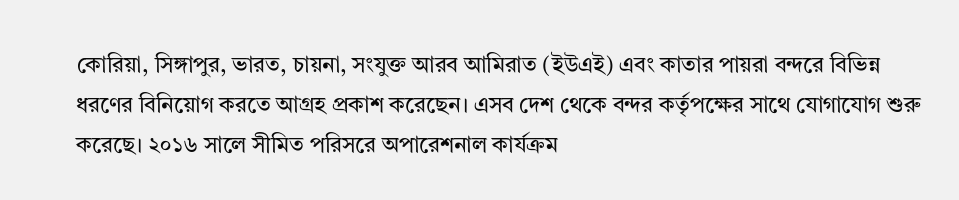কোরিয়া, সিঙ্গাপুর, ভারত, চায়না, সংযুক্ত আরব আমিরাত (ইউএই) এবং কাতার পায়রা বন্দরে বিভিন্ন ধরণের বিনিয়োগ করতে আগ্রহ প্রকাশ করেছেন। এসব দেশ থেকে বন্দর কর্তৃপক্ষের সাথে যোগাযোগ শুরু করেছে। ২০১৬ সালে সীমিত পরিসরে অপারেশনাল কার্যক্রম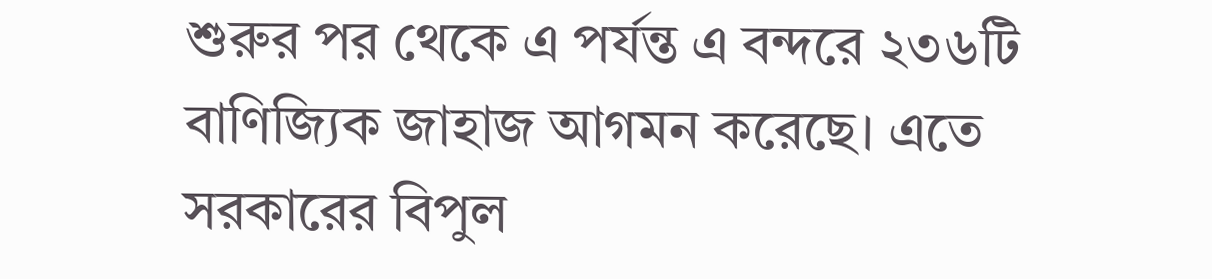শুরুর পর থেকে এ পর্যন্ত এ বন্দরে ২৩৬টি বাণিজ্যিক জাহাজ আগমন করেছে। এতে সরকারের বিপুল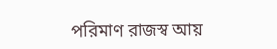পরিমাণ রাজস্ব আয়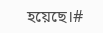হয়েছে।#